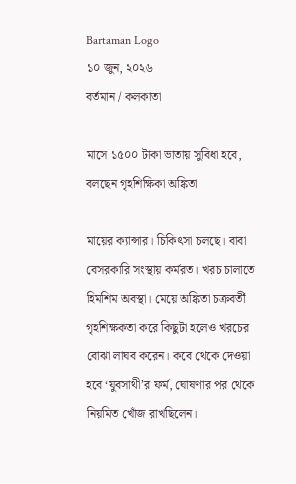Bartaman Logo
১০ জুন, ২০২৬
বর্তমান / কলকাতা

মাসে ১৫০০ টাকা ভাতায় সুবিধা হবে, বলছেন গৃহশিক্ষিকা অঙ্কিতা

মায়ের ক্যান্সার। চিকিৎসা চলছে। বাবা বেসরকারি সংস্থায় কর্মরত। খরচ চালাতে হিমশিম অবস্থা। মেয়ে অঙ্কিতা চক্রবর্তী গৃহশিক্ষকতা করে কিছুটা হলেও খরচের বোঝা লাঘব করেন। কবে থেকে দেওয়া হবে ‘যুবসাথী’র ফর্ম, ঘোষণার পর থেকে নিয়মিত খোঁজ রাখছিলেন।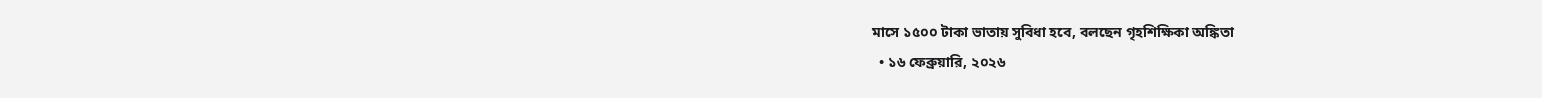মাসে ১৫০০ টাকা ভাতায় সুবিধা হবে, বলছেন গৃহশিক্ষিকা অঙ্কিতা
  • ১৬ ফেব্রুয়ারি, ২০২৬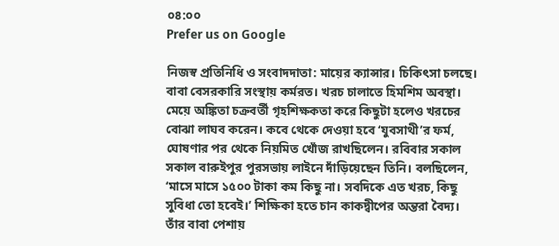০৪:০০
Prefer us on Google

নিজস্ব প্রতিনিধি ও সংবাদদাতা: মায়ের ক্যান্সার। চিকিৎসা চলছে। বাবা বেসরকারি সংস্থায় কর্মরত। খরচ চালাতে হিমশিম অবস্থা। মেয়ে অঙ্কিতা চক্রবর্তী গৃহশিক্ষকতা করে কিছুটা হলেও খরচের বোঝা লাঘব করেন। কবে থেকে দেওয়া হবে ‘যুবসাথী’র ফর্ম, ঘোষণার পর থেকে নিয়মিত খোঁজ রাখছিলেন। রবিবার সকাল সকাল বারুইপুর পুরসভায় লাইনে দাঁড়িয়েছেন তিনি। বলছিলেন, ‘মাসে মাসে ১৫০০ টাকা কম কিছু না। সবদিকে এত খরচ, কিছু সুবিধা তো হবেই।’ শিক্ষিকা হতে চান কাকদ্বীপের অন্তরা বৈদ্য। তাঁর বাবা পেশায়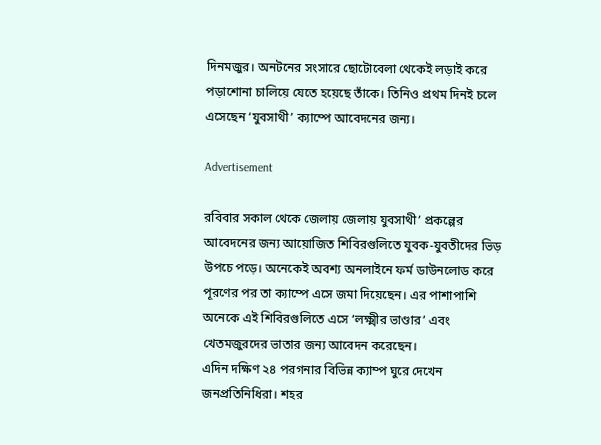দিনমজুর। অনটনের সংসারে ছোটোবেলা থেকেই লড়াই করে পড়াশোনা চালিয়ে যেতে হয়েছে তাঁকে। তিনিও প্রথম দিনই চলে এসেছেন ‘যুবসাথী’ ক্যাম্পে আবেদনের জন্য।

Advertisement

রবিবার সকাল থেকে জেলায় জেলায় যুবসাথী’ প্রকল্পের আবেদনের জন্য আয়োজিত শিবিরগুলিতে যুবক-যুবতীদের ভিড় উপচে পড়ে। অনেকেই অবশ্য অনলাইনে ফর্ম ডাউনলোড করে পূরণের পর তা ক্যাম্পে এসে জমা দিয়েছেন। এর পাশাপাশি অনেকে এই শিবিরগুলিতে এসে ‘লক্ষ্মীর ভাণ্ডার’ এবং খেতমজুরদের ভাতার জন্য আবেদন করেছেন।
এদিন দক্ষিণ ২৪ পরগনার বিভিন্ন ক্যাম্প ঘুরে দেখেন জনপ্রতিনিধিরা। শহর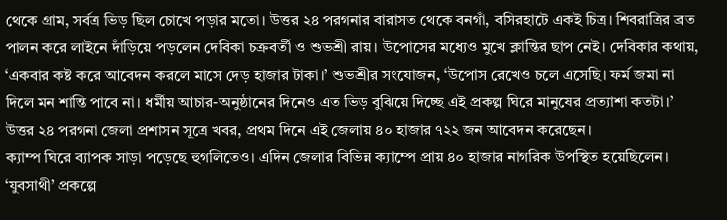থেকে গ্রাম, সর্বত্র ভিড় ছিল চোখে পড়ার মতো। উত্তর ২৪ পরগনার বারাসত থেকে বনগাঁ, বসিরহাটে একই চিত্র। শিবরাত্রির ব্রত পালন করে লাইনে দাঁড়িয়ে পড়লেন দেবিকা চক্রবর্তী ও শুভশ্রী রায়। উপোসের মধ্যেও মুখে ক্লান্তির ছাপ নেই। দেবিকার কথায়, ‘একবার কষ্ট করে আবেদন করলে মাসে দেড় হাজার টাকা।’ শুভশ্রীর সংযোজন, ‘উপোস রেখেও চলে এসেছি। ফর্ম জমা না দিলে মন শান্তি পাবে না। ধর্মীয় আচার-অনুষ্ঠানের দিনেও এত ভিড় বুঝিয়ে দিচ্ছে এই প্রকল্প ঘিরে মানুষের প্রত্যাশা কতটা।’ উত্তর ২৪ পরগনা জেলা প্রশাসন সূত্রে খবর, প্রথম দিনে এই জেলায় ৪০ হাজার ৭২২ জন আবেদন করেছেন।
ক্যাম্প ঘিরে ব্যাপক সাড়া পড়েছে হুগলিতেও। এদিন জেলার বিভিন্ন ক্যাম্পে প্রায় ৪০ হাজার নাগরিক উপস্থিত হয়েছিলেন। ‘যুবসাথী’ প্রকল্পে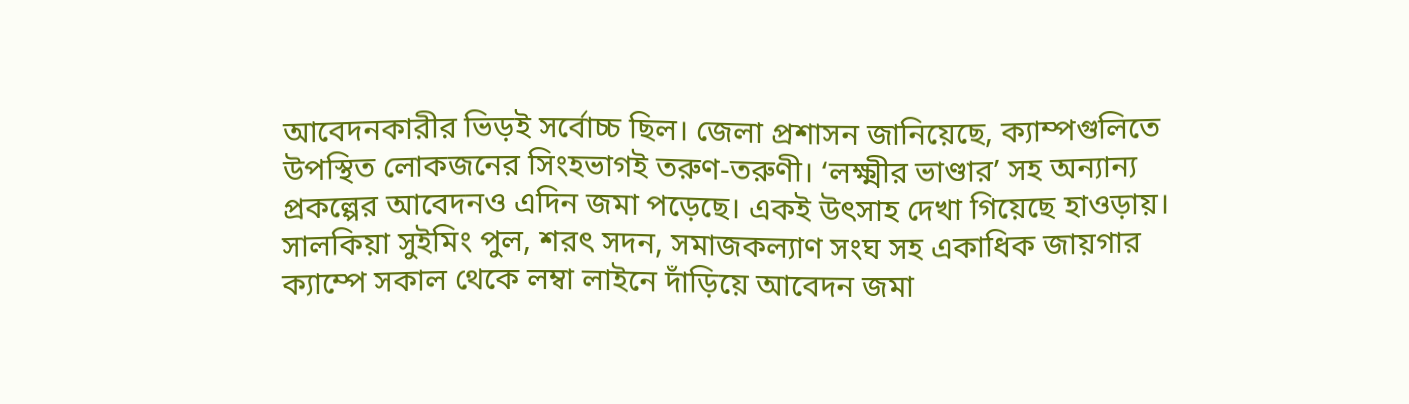আবেদনকারীর ভিড়ই সর্বোচ্চ ছিল। জেলা প্রশাসন জানিয়েছে, ক্যাম্পগুলিতে উপস্থিত লোকজনের সিংহভাগই তরুণ-তরুণী। ‘লক্ষ্মীর ভাণ্ডার’ সহ অন্যান্য প্রকল্পের আবেদনও এদিন জমা পড়েছে। একই উৎসাহ দেখা গিয়েছে হাওড়ায়। সালকিয়া সুইমিং পুল, শরৎ সদন, সমাজকল্যাণ সংঘ সহ একাধিক জায়গার ক্যাম্পে সকাল থেকে লম্বা লাইনে দাঁড়িয়ে আবেদন জমা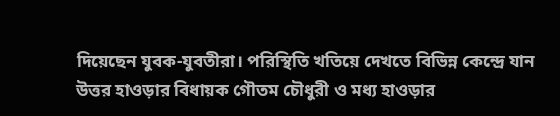দিয়েছেন যুবক-যুবতীরা। পরিস্থিতি খতিয়ে দেখতে বিভিন্ন কেন্দ্রে যান উত্তর হাওড়ার বিধায়ক গৌতম চৌধুরী ও মধ্য হাওড়ার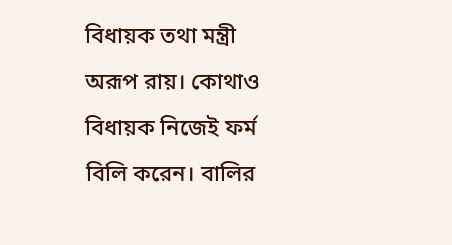বিধায়ক তথা মন্ত্রী অরূপ রায়। কোথাও বিধায়ক নিজেই ফর্ম বিলি করেন। বালির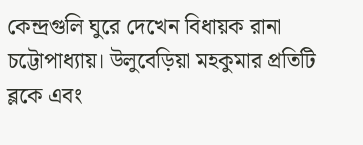কেন্দ্রগুলি ঘুরে দেখেন বিধায়ক রানা চট্টোপাধ্যায়। উলুবেড়িয়া মহকুমার প্রতিটি ব্লকে এবং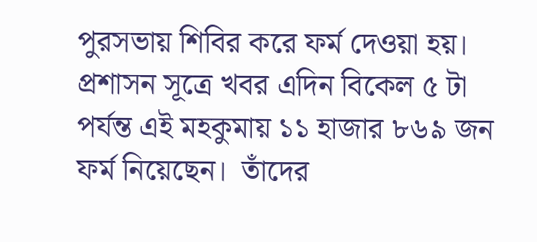পুরসভায় শিবির করে ফর্ম দেওয়া হয়। প্রশাসন সূত্রে খবর এদিন বিকেল ৫ টা পর্যন্ত এই মহকুমায় ১১ হাজার ৮৬৯ জন ফর্ম নিয়েছেন।  তাঁদের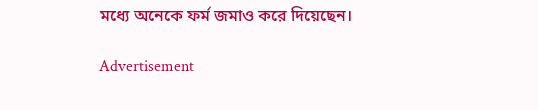মধ্যে অনেকে ফর্ম জমাও করে দিয়েছেন।

Advertisement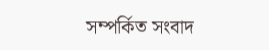সম্পর্কিত সংবাদ